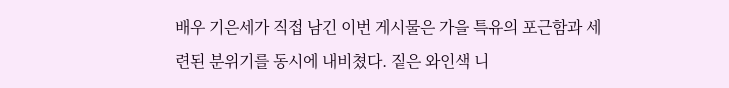배우 기은세가 직접 남긴 이번 게시물은 가을 특유의 포근함과 세련된 분위기를 동시에 내비쳤다. 짙은 와인색 니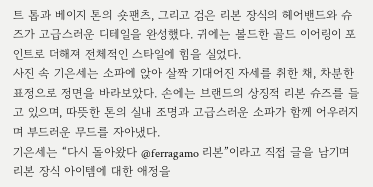트 톱과 베이지 톤의 숏팬츠, 그리고 검은 리본 장식의 헤어밴드와 슈즈가 고급스러운 디테일을 완성했다. 귀에는 볼드한 골드 이어링이 포인트로 더해져 전체적인 스타일에 힘을 실었다.
사진 속 기은세는 소파에 앉아 살짝 기대어진 자세를 취한 채, 차분한 표정으로 정면을 바라보았다. 손에는 브랜드의 상징적 리본 슈즈를 들고 있으며, 따뜻한 톤의 실내 조명과 고급스러운 소파가 함께 어우러지며 부드러운 무드를 자아냈다.
기은세는 “다시 돌아왔다 @ferragamo 리본”이라고 직접 글을 남기며 리본 장식 아이템에 대한 애정을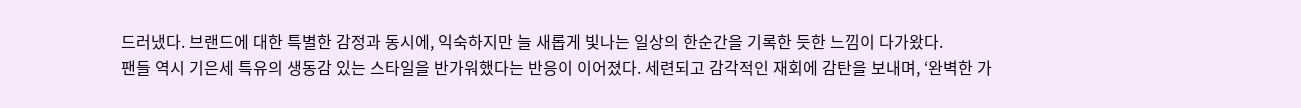드러냈다. 브랜드에 대한 특별한 감정과 동시에, 익숙하지만 늘 새롭게 빛나는 일상의 한순간을 기록한 듯한 느낌이 다가왔다.
팬들 역시 기은세 특유의 생동감 있는 스타일을 반가워했다는 반응이 이어졌다. 세련되고 감각적인 재회에 감탄을 보내며, ‘완벽한 가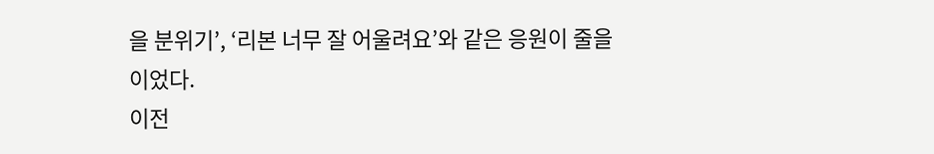을 분위기’, ‘리본 너무 잘 어울려요’와 같은 응원이 줄을 이었다.
이전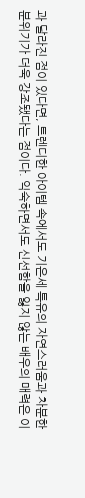과 달라진 점이 있다면, 트렌디한 아이템 속에서도 기은세 특유의 자연스러움과 차분한 분위기가 더욱 강조됐다는 점이다. 익숙하면서도 신선함을 잃지 않는 배우의 매력은 이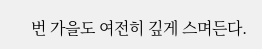번 가을도 여전히 깊게 스며든다.